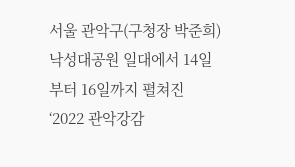서울 관악구(구청장 박준희) 낙성대공원 일대에서 14일부터 16일까지 펼쳐진 ‘2022 관악강감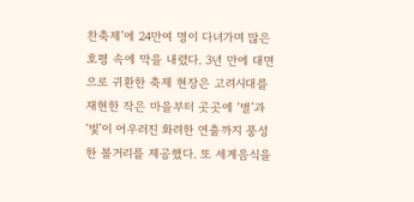찬축제’에 24만여 명이 다녀가며 많은 호평 속에 막을 내렸다. 3년 만에 대면으로 귀환한 축제 현장은 고려시대를 재현한 작은 마을부터 곳곳에 ‘별’과 ‘빛’이 어우러진 화려한 연출까지 풍성한 볼거리를 제공했다. 또 세계음식을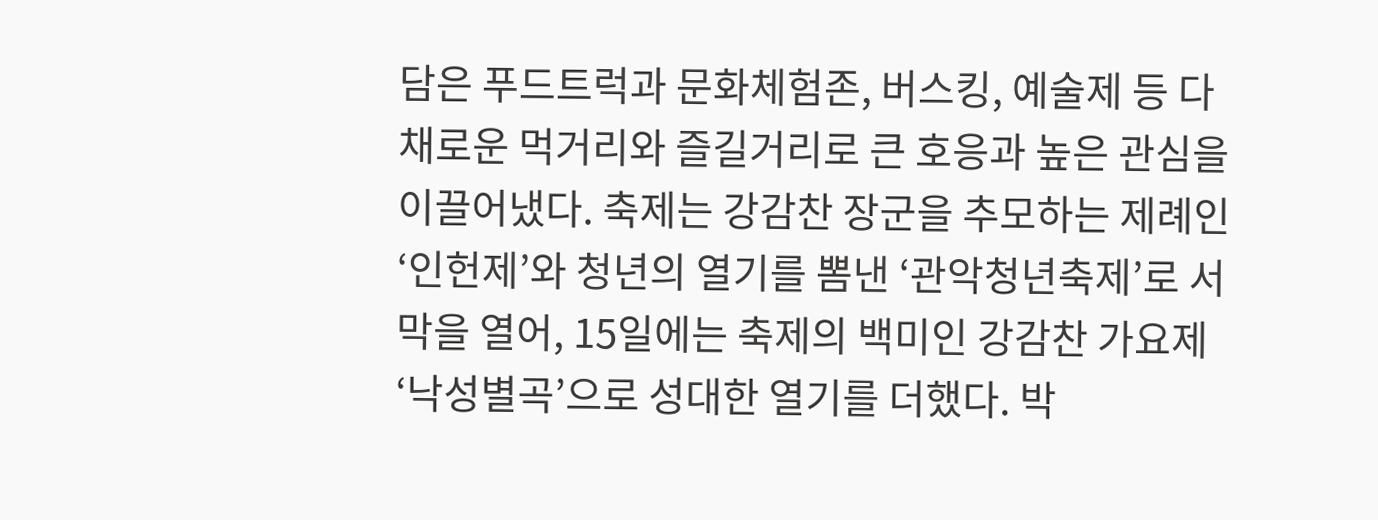담은 푸드트럭과 문화체험존, 버스킹, 예술제 등 다채로운 먹거리와 즐길거리로 큰 호응과 높은 관심을 이끌어냈다. 축제는 강감찬 장군을 추모하는 제례인 ‘인헌제’와 청년의 열기를 뽐낸 ‘관악청년축제’로 서막을 열어, 15일에는 축제의 백미인 강감찬 가요제 ‘낙성별곡’으로 성대한 열기를 더했다. 박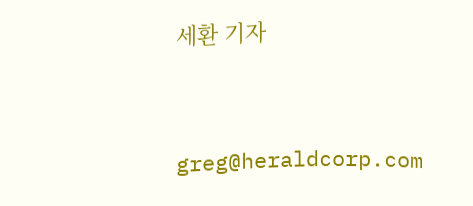세환 기자


greg@heraldcorp.com